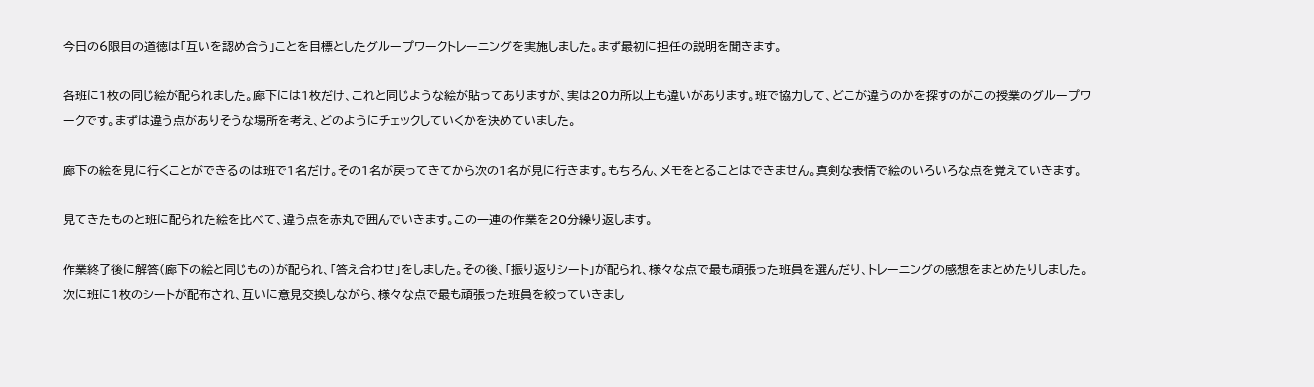今日の6限目の道徳は「互いを認め合う」ことを目標としたグループワークトレーニングを実施しました。まず最初に担任の説明を聞きます。

各班に1枚の同じ絵が配られました。廊下には1枚だけ、これと同じような絵が貼ってありますが、実は20カ所以上も違いがあります。班で協力して、どこが違うのかを探すのがこの授業のグループワークです。まずは違う点がありそうな場所を考え、どのようにチェックしていくかを決めていました。

廊下の絵を見に行くことができるのは班で1名だけ。その1名が戻ってきてから次の1名が見に行きます。もちろん、メモをとることはできません。真剣な表情で絵のいろいろな点を覚えていきます。

見てきたものと班に配られた絵を比べて、違う点を赤丸で囲んでいきます。この一連の作業を20分繰り返します。

作業終了後に解答(廊下の絵と同じもの)が配られ、「答え合わせ」をしました。その後、「振り返りシート」が配られ、様々な点で最も頑張った班員を選んだり、トレーニングの感想をまとめたりしました。
次に班に1枚のシートが配布され、互いに意見交換しながら、様々な点で最も頑張った班員を絞っていきまし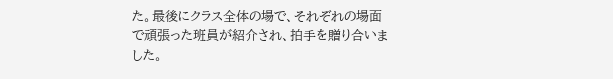た。最後にクラス全体の場で、それぞれの場面で頑張った班員が紹介され、拍手を贈り合いました。